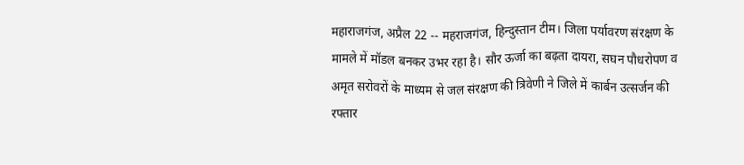महाराजगंज, अप्रैल 22 -- महराजगंज, हिन्दुस्तान टीम। जिला पर्यावरण संरक्षण के मामले में मॉडल बनकर उभर रहा है। सौर ऊर्जा का बढ़ता दायरा, सघन पौधरोपण व अमृत सरोवरों के माध्यम से जल संरक्षण की त्रिवेणी ने जिले में कार्बन उत्सर्जन की रफ्तार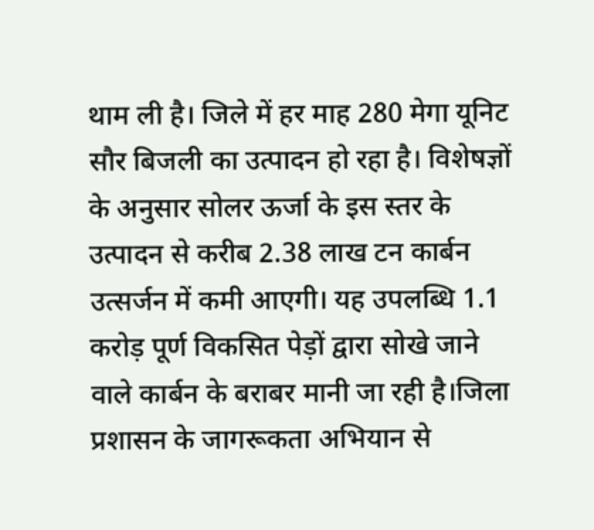थाम ली है। जिले में हर माह 280 मेगा यूनिट सौर बिजली का उत्पादन हो रहा है। विशेषज्ञों के अनुसार सोलर ऊर्जा के इस स्तर के उत्पादन से करीब 2.38 लाख टन कार्बन उत्सर्जन में कमी आएगी। यह उपलब्धि 1.1 करोड़ पूर्ण विकसित पेड़ों द्वारा सोखे जाने वाले कार्बन के बराबर मानी जा रही है।जिला प्रशासन के जागरूकता अभियान से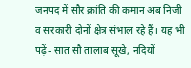जनपद में सौर क्रांति की कमान अब निजी व सरकारी दोनों क्षेत्र संभाल रहे हैं। यह भी पढ़ें- सात सौ तालाब सूखे, नदियों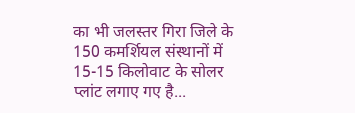का भी जलस्तर गिरा जिले के 150 कमर्शियल संस्थानों में 15-15 किलोवाट के सोलर प्लांट लगाए गए है...